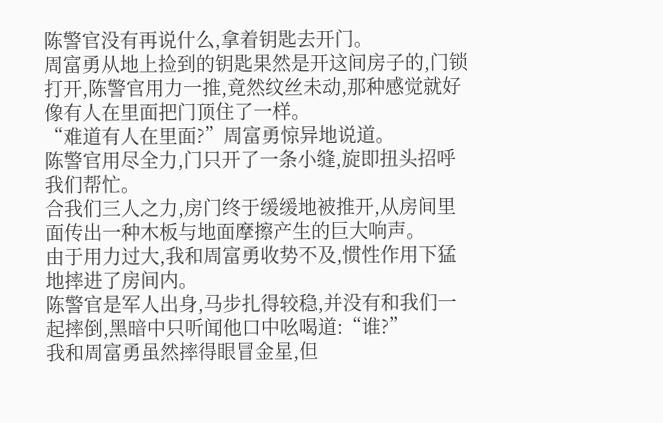陈警官没有再说什么,拿着钥匙去开门。
周富勇从地上捡到的钥匙果然是开这间房子的,门锁打开,陈警官用力一推,竟然纹丝未动,那种感觉就好像有人在里面把门顶住了一样。
“难道有人在里面?”周富勇惊异地说道。
陈警官用尽全力,门只开了一条小缝,旋即扭头招呼我们帮忙。
合我们三人之力,房门终于缓缓地被推开,从房间里面传出一种木板与地面摩擦产生的巨大响声。
由于用力过大,我和周富勇收势不及,惯性作用下猛地摔进了房间内。
陈警官是军人出身,马步扎得较稳,并没有和我们一起摔倒,黑暗中只听闻他口中吆喝道:“谁?”
我和周富勇虽然摔得眼冒金星,但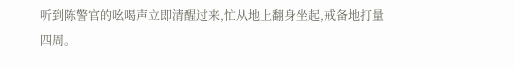听到陈警官的吆喝声立即清醒过来,忙从地上翻身坐起,戒备地打量四周。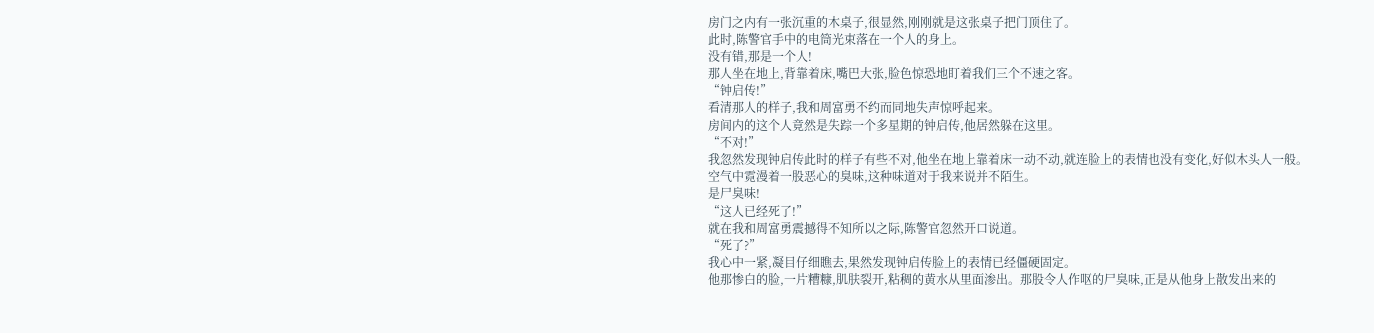房门之内有一张沉重的木桌子,很显然,刚刚就是这张桌子把门顶住了。
此时,陈警官手中的电筒光束落在一个人的身上。
没有错,那是一个人!
那人坐在地上,背靠着床,嘴巴大张,脸色惊恐地盯着我们三个不速之客。
“钟启传!”
看清那人的样子,我和周富勇不约而同地失声惊呼起来。
房间内的这个人竟然是失踪一个多星期的钟启传,他居然躲在这里。
“不对!”
我忽然发现钟启传此时的样子有些不对,他坐在地上靠着床一动不动,就连脸上的表情也没有变化,好似木头人一般。
空气中霓漫着一股恶心的臭味,这种味道对于我来说并不陌生。
是尸臭味!
“这人已经死了!”
就在我和周富勇震撼得不知所以之际,陈警官忽然开口说道。
“死了?”
我心中一紧,凝目仔细瞧去,果然发现钟启传脸上的表情已经僵硬固定。
他那惨白的脸,一片糟糠,肌肤裂开,粘稠的黄水从里面渗出。那股令人作呕的尸臭味,正是从他身上散发出来的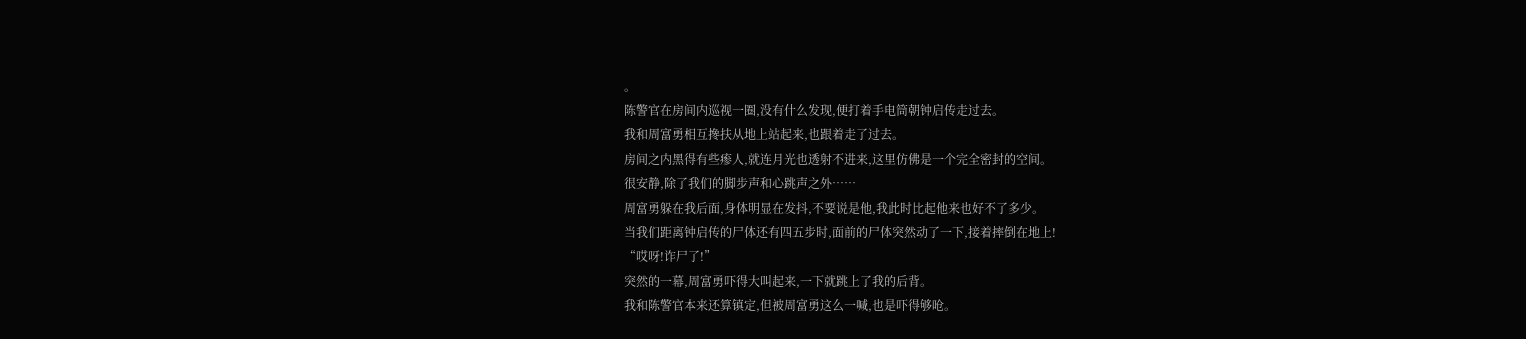。
陈警官在房间内巡视一圈,没有什么发现,便打着手电筒朝钟启传走过去。
我和周富勇相互搀扶从地上站起来,也跟着走了过去。
房间之内黑得有些瘆人,就连月光也透射不进来,这里仿佛是一个完全密封的空间。
很安静,除了我们的脚步声和心跳声之外……
周富勇躲在我后面,身体明显在发抖,不要说是他,我此时比起他来也好不了多少。
当我们距离钟启传的尸体还有四五步时,面前的尸体突然动了一下,接着摔倒在地上!
“哎呀!诈尸了!”
突然的一幕,周富勇吓得大叫起来,一下就跳上了我的后背。
我和陈警官本来还算镇定,但被周富勇这么一喊,也是吓得够呛。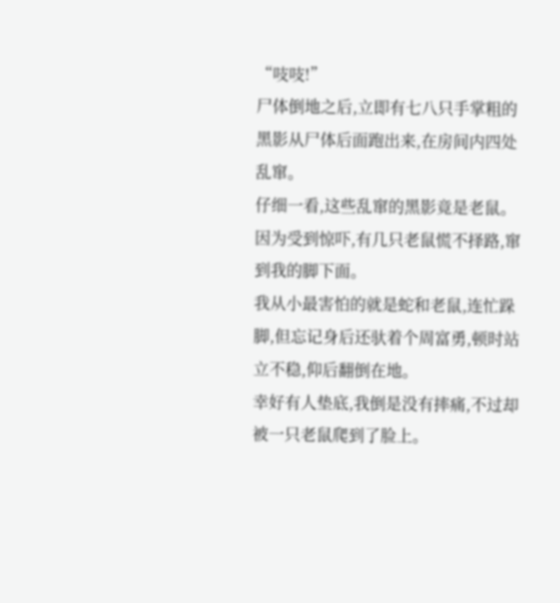“吱吱!”
尸体倒地之后,立即有七八只手掌粗的黑影从尸体后面跑出来,在房间内四处乱窜。
仔细一看,这些乱窜的黑影竟是老鼠。
因为受到惊吓,有几只老鼠慌不择路,窜到我的脚下面。
我从小最害怕的就是蛇和老鼠,连忙跺脚,但忘记身后还驮着个周富勇,顿时站立不稳,仰后翻倒在地。
幸好有人垫底,我倒是没有摔痛,不过却被一只老鼠爬到了脸上。